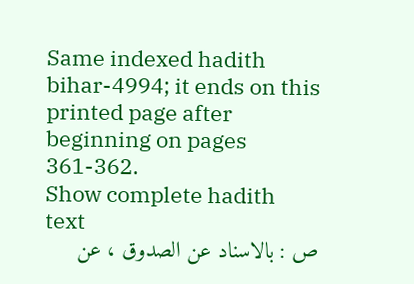Same indexed hadith bihar-4994; it ends on this printed page after beginning on pages 361-362.
Show complete hadith text
ص : بالاسناد عن الصدوق ، عن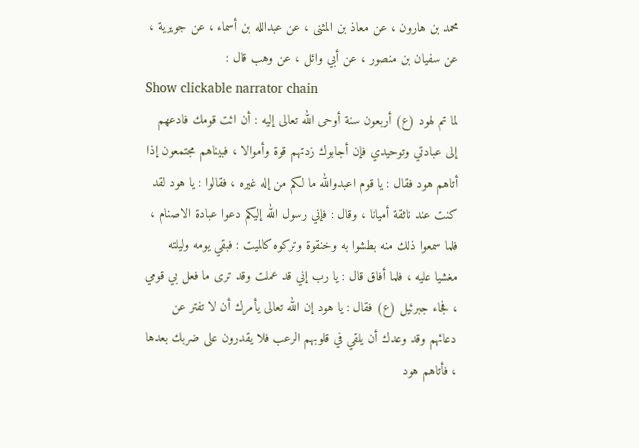محمد بن هارون ، عن معاذ بن المثنى ، عن عبدالله بن أسماء ، عن جويرية ، عن سفيان بن منصور ، عن أبي وائل ، عن وهب قال :
Show clickable narrator chain
لما تم لهود (ع) أربعون سنة أوحى الله تعالى إليه : أن ائت قومك فادعهم إلى عبادتي وتوحيدي فإن أجابوك زدتهم قوة وأموالا ، فبيناهم مجتمعون إذا أتاهم هود فقال : يا قوم اعبدوالله ما لكم من إله غيره ، فقالوا : يا هود لقد كنت عند ناثقة أميانا ، وقال : فإني رسول الله إليكم دعوا عبادة الاصنام ، فلما سمعوا ذلك منه بطشوا به وخنقوة وتركوه كالميت : فبقي يومه وليلته مغشيا عليه ، فلما أفاق قال : يا رب إني قد عملت وقد ترى ما فعل بي قومي ، فجاء جبرئيل (ع) فقال : يا هود إن الله تعالى يأمرك أن لا تفتر عن دعائهم وقد وعدك أن يلقي في قلوبهم الرعب فلا يقدرون على ضربك بعدها ، فأتاهم هود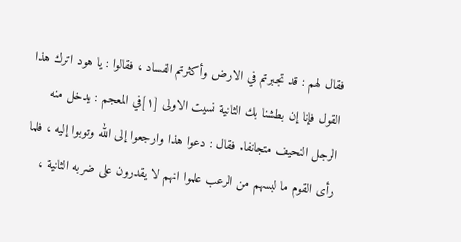فقال لهم : قد تجبرتم في الارض وأكثرتم الفساد ، فقالوا : يا هود اترك هذا القول فإنا إن بطشنا بك الثانية نسيت الاولى [١]في المعجم : يدخل منه الرجل النحيف متجانفا. فقال : دعوا هذا وارجعوا إلى الله وتوبوا إليه ، فلما رأى القوم ما لبسهم من الرعب علموا انهم لا يقدرون على ضربه الثانية ،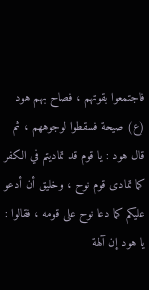فاجتمعوا بقوتهم ، فصاح بهم هود (ع) صيحة فسقطوا لوجوههم ، ثم قال هود : يا قوم قد تماديتم في الكفر كما تمادى قوم نوح ، وخليق أن أدعو عليكم كما دعا نوح على قومه ، فقالوا : يا هود إن آلهة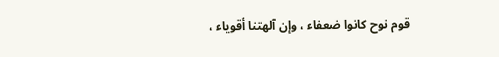قوم نوح كانوا ضعفاء ، وإن آلهتنا أقوياء ،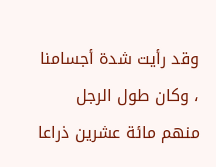وقد رأيت شدة أجسامنا ، وكان طول الرجل منهم مائة عشرين ذراعا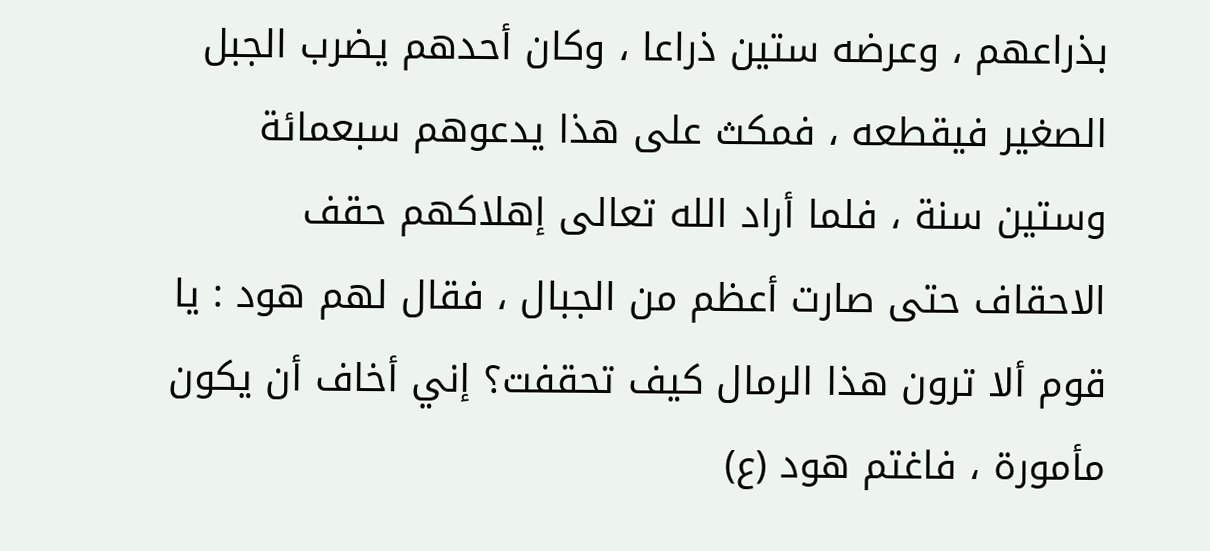بذراعهم ، وعرضه ستين ذراعا ، وكان أحدهم يضرب الجبل الصغير فيقطعه ، فمكث على هذا يدعوهم سبعمائة وستين سنة ، فلما أراد الله تعالى إهلاكهم حقف الاحقاف حتى صارت أعظم من الجبال ، فقال لهم هود : يا قوم ألا ترون هذا الرمال كيف تحقفت؟ إني أخاف أن يكون مأمورة ، فاغتم هود (ع)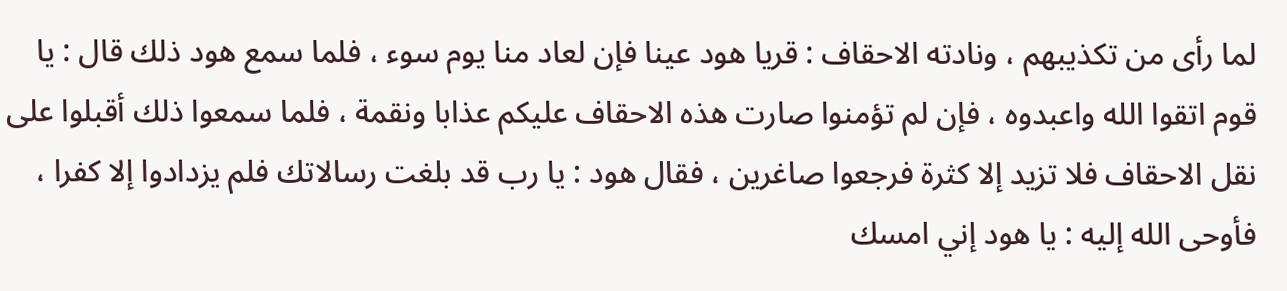لما رأى من تكذيبهم ، ونادته الاحقاف : قريا هود عينا فإن لعاد منا يوم سوء ، فلما سمع هود ذلك قال : يا قوم اتقوا الله واعبدوه ، فإن لم تؤمنوا صارت هذه الاحقاف عليكم عذابا ونقمة ، فلما سمعوا ذلك أقبلوا على نقل الاحقاف فلا تزيد إلا كثرة فرجعوا صاغرين ، فقال هود : يا رب قد بلغت رسالاتك فلم يزدادوا إلا كفرا ، فأوحى الله إليه : يا هود إني امسك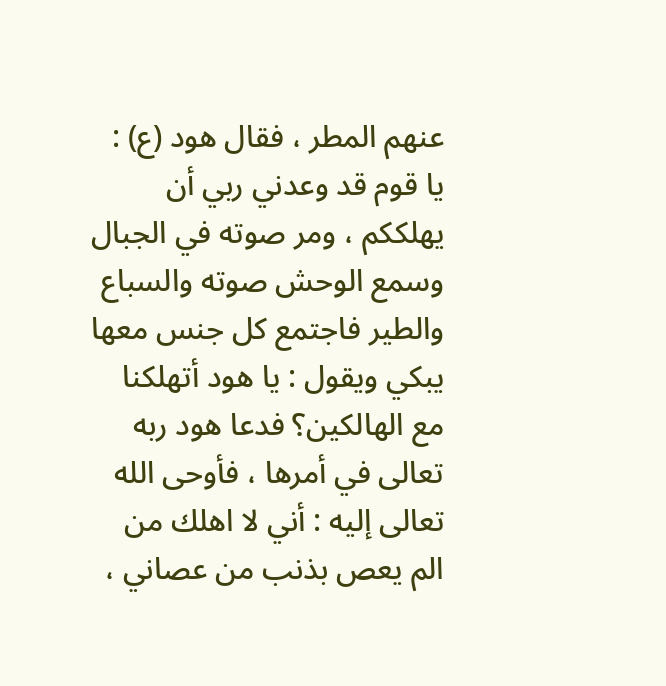عنهم المطر ، فقال هود (ع) : يا قوم قد وعدني ربي أن يهلككم ، ومر صوته في الجبال وسمع الوحش صوته والسباع والطير فاجتمع كل جنس معها يبكي ويقول : يا هود أتهلكنا مع الهالكين؟ فدعا هود ربه تعالى في أمرها ، فأوحى الله تعالى إليه : أني لا اهلك من الم يعص بذنب من عصاني ،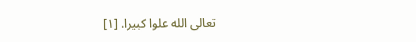تعالى الله علوا كبيرا. [١]